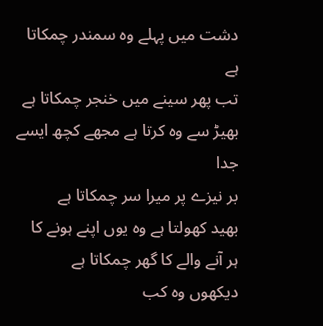دشت میں پہلے وہ سمندر چمکاتا ہے
تب پھر سینے میں خنجر چمکاتا ہے
بھیڑ سے وہ کرتا ہے مجھے کچھ ایسے جدا
بر نیزے پر میرا سر چمکاتا ہے
بھید کھولتا ہے وہ یوں اپنے ہونے کا
ہر آنے والے کا گھر چمکاتا ہے
دیکھوں وہ کب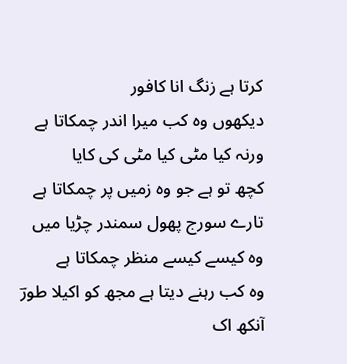کرتا ہے زنگ انا کافور
دیکھوں وہ کب میرا اندر چمکاتا ہے
ورنہ کیا مٹی کیا مٹی کی کایا
کچھ تو ہے جو وہ زمیں پر چمکاتا ہے
تارے سورج پھول سمندر چڑیا میں
وہ کیسے کیسے منظر چمکاتا ہے
وہ کب رہنے دیتا ہے مجھ کو اکیلا طورؔ
آنکھ اک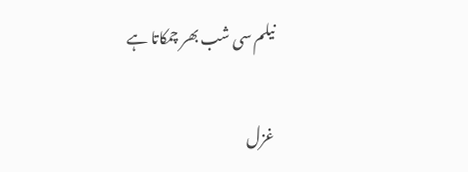نیلم سی شب بھر چمکاتا ہے

غزل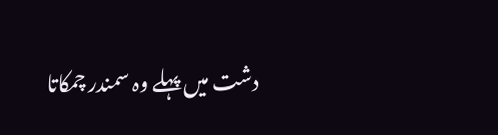دشت میں پہلے وہ سمندر چمکاتا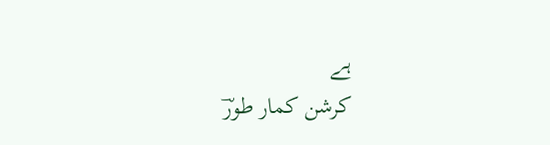ہے
کرشن کمار طورؔ